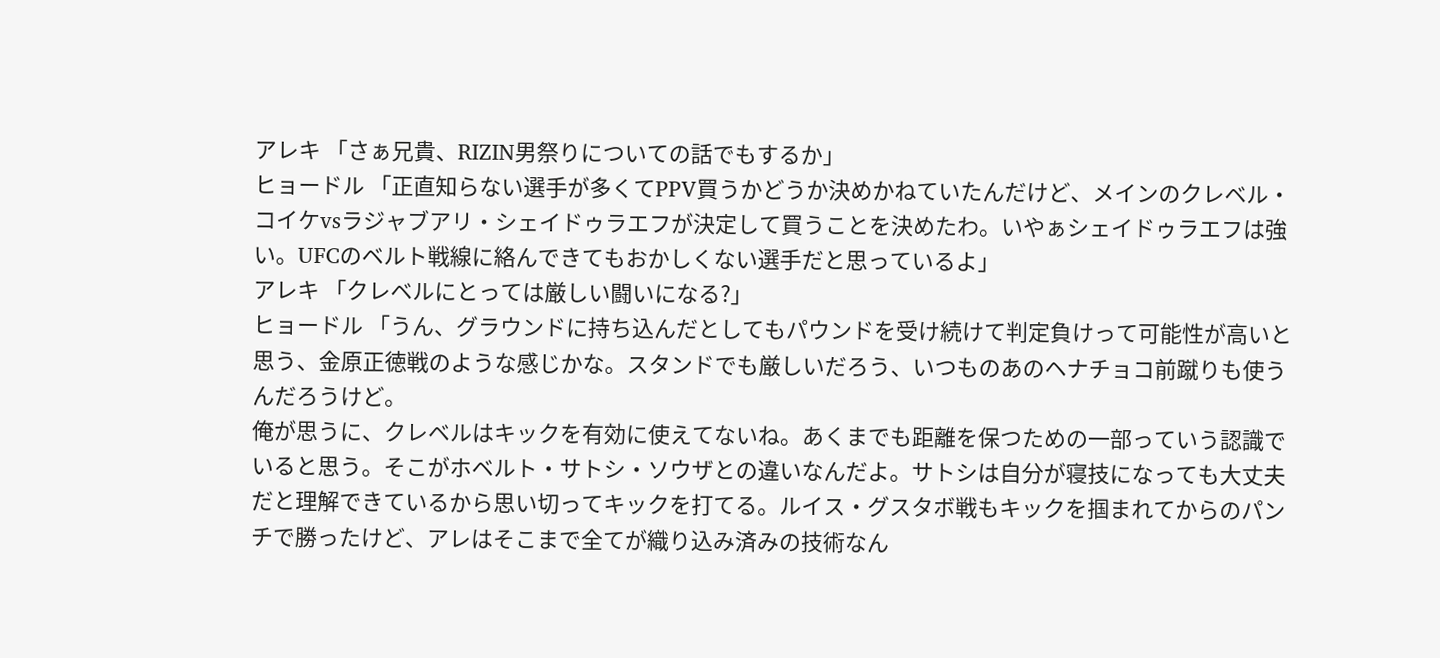アレキ 「さぁ兄貴、RIZIN男祭りについての話でもするか」
ヒョードル 「正直知らない選手が多くてPPV買うかどうか決めかねていたんだけど、メインのクレベル・コイケvsラジャブアリ・シェイドゥラエフが決定して買うことを決めたわ。いやぁシェイドゥラエフは強い。UFCのベルト戦線に絡んできてもおかしくない選手だと思っているよ」
アレキ 「クレベルにとっては厳しい闘いになる?」
ヒョードル 「うん、グラウンドに持ち込んだとしてもパウンドを受け続けて判定負けって可能性が高いと思う、金原正徳戦のような感じかな。スタンドでも厳しいだろう、いつものあのヘナチョコ前蹴りも使うんだろうけど。
俺が思うに、クレベルはキックを有効に使えてないね。あくまでも距離を保つための一部っていう認識でいると思う。そこがホベルト・サトシ・ソウザとの違いなんだよ。サトシは自分が寝技になっても大丈夫だと理解できているから思い切ってキックを打てる。ルイス・グスタボ戦もキックを掴まれてからのパンチで勝ったけど、アレはそこまで全てが織り込み済みの技術なん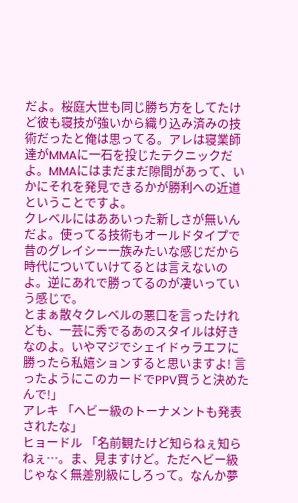だよ。桜庭大世も同じ勝ち方をしてたけど彼も寝技が強いから織り込み済みの技術だったと俺は思ってる。アレは寝業師達がMMAに一石を投じたテクニックだよ。MMAにはまだまだ隙間があって、いかにそれを発見できるかが勝利への近道ということですよ。
クレベルにはああいった新しさが無いんだよ。使ってる技術もオールドタイプで昔のグレイシー一族みたいな感じだから時代についていけてるとは言えないのよ。逆にあれで勝ってるのが凄いっていう感じで。
とまぁ散々クレベルの悪口を言ったけれども、一芸に秀でるあのスタイルは好きなのよ。いやマジでシェイドゥラエフに勝ったら私嬉ションすると思いますよ! 言ったようにこのカードでPPV買うと決めたんで!」
アレキ 「ヘビー級のトーナメントも発表されたな」
ヒョードル 「名前観たけど知らねぇ知らねぇ…。ま、見ますけど。ただヘビー級じゃなく無差別級にしろって。なんか夢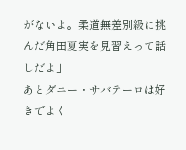がないよ。柔道無差別級に挑んだ角田夏実を見習えって話しだよ」
あとダニー・サバテーロは好きでよく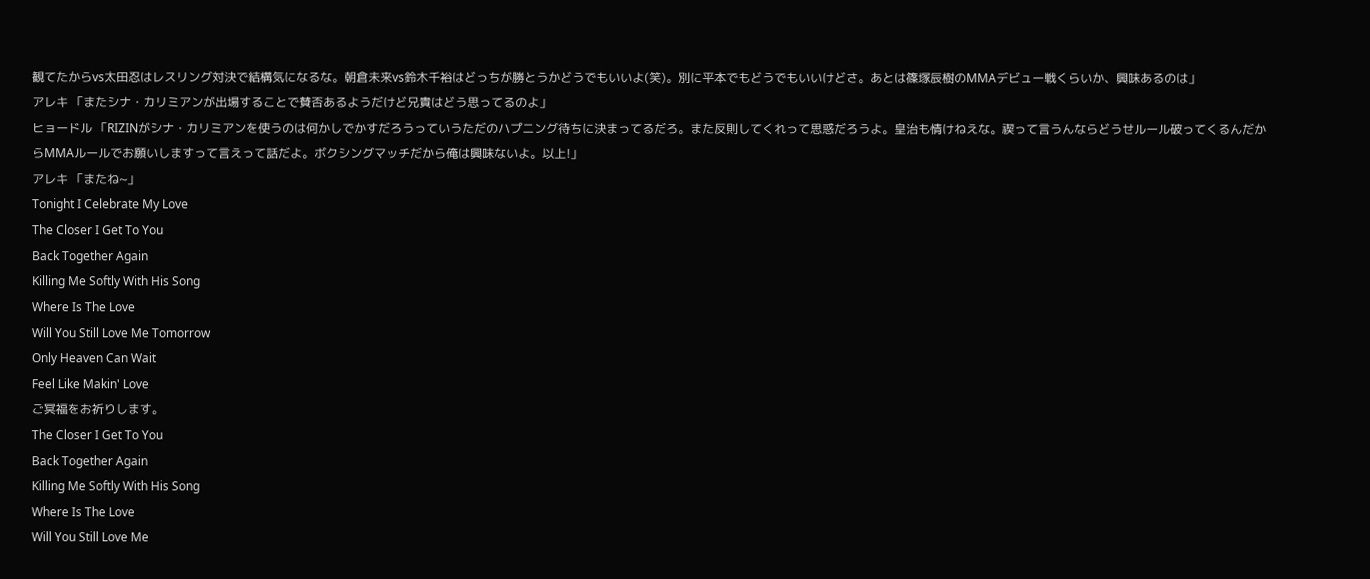観てたからvs太田忍はレスリング対決で結構気になるな。朝倉未来vs鈴木千裕はどっちが勝とうかどうでもいいよ(笑)。別に平本でもどうでもいいけどさ。あとは篠塚辰樹のMMAデビュー戦くらいか、興味あるのは」
アレキ 「またシナ・カリミアンが出場することで賛否あるようだけど兄貴はどう思ってるのよ」
ヒョードル 「RIZINがシナ・カリミアンを使うのは何かしでかすだろうっていうただのハプニング待ちに決まってるだろ。また反則してくれって思惑だろうよ。皇治も情けねえな。禊って言うんならどうせルール破ってくるんだからMMAルールでお願いしますって言えって話だよ。ボクシングマッチだから俺は興味ないよ。以上!」
アレキ 「またね~」
Tonight I Celebrate My Love
The Closer I Get To You
Back Together Again
Killing Me Softly With His Song
Where Is The Love
Will You Still Love Me Tomorrow
Only Heaven Can Wait
Feel Like Makin' Love
ご冥福をお祈りします。
The Closer I Get To You
Back Together Again
Killing Me Softly With His Song
Where Is The Love
Will You Still Love Me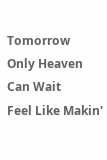Tomorrow
Only Heaven Can Wait
Feel Like Makin'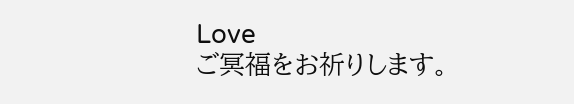Love
ご冥福をお祈りします。